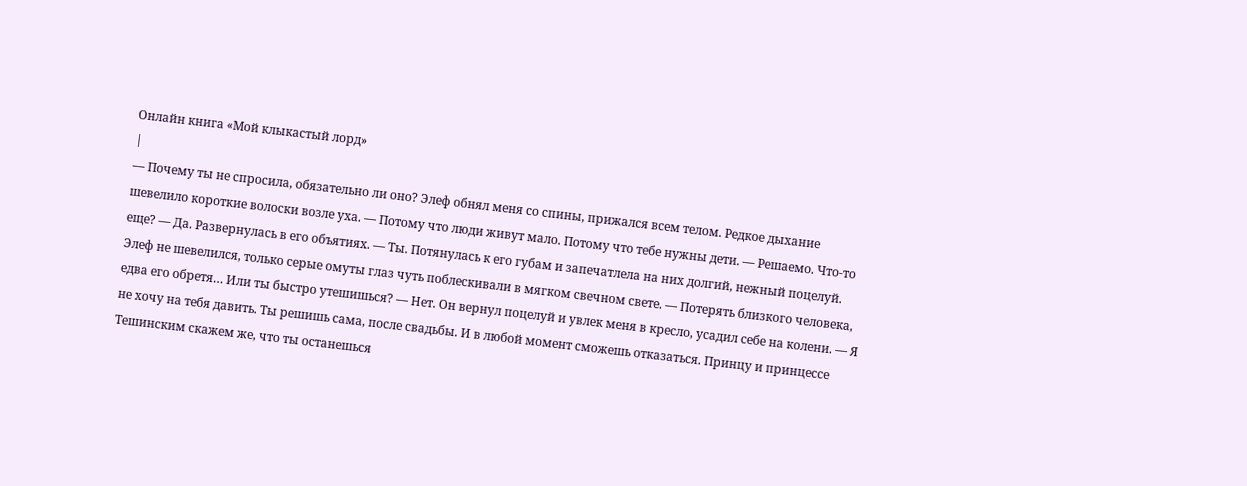Онлайн книга «Мой клыкастый лорд»
|
— Почему ты не спросила, обязательно ли оно? Элеф обнял меня со спины, прижался всем телом. Редкое дыхание шевелило короткие волоски возле уха. — Потому что люди живут мало. Потому что тебе нужны дети. — Решаемо. Что-то еще? — Да. Развернулась в его объятиях. — Ты. Потянулась к его губам и запечатлела на них долгий, нежный поцелуй. Элеф не шевелился, только серые омуты глаз чуть поблескивали в мягком свечном свете. — Потерять близкого человека, едва его обретя… Или ты быстро утешишься? — Нет. Он вернул поцелуй и увлек меня в кресло, усадил себе на колени. — Я не хочу на тебя давить. Ты решишь сама, после свадьбы. И в любой момент сможешь отказаться. Принцу и принцессе Тешинским скажем же, что ты останешься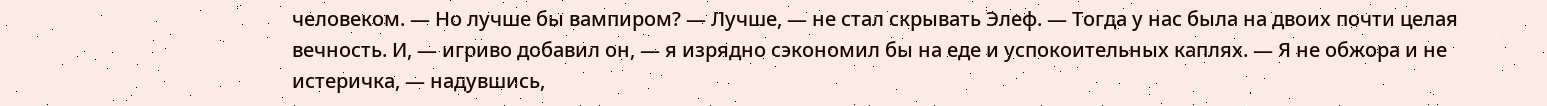человеком. — Но лучше бы вампиром? — Лучше, — не стал скрывать Элеф. — Тогда у нас была на двоих почти целая вечность. И, — игриво добавил он, — я изрядно сэкономил бы на еде и успокоительных каплях. — Я не обжора и не истеричка, — надувшись,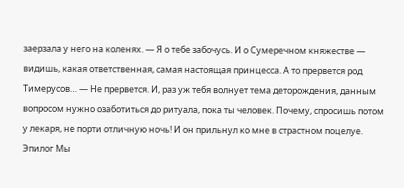заерзала у него на коленях. — Я о тебе забочусь. И о Сумеречном княжестве — видишь, какая ответственная, самая настоящая принцесса. А то прервется род Тимерусов… — Не прервется. И, раз уж тебя волнует тема деторождения, данным вопросом нужно озаботиться до ритуала, пока ты человек. Почему, спросишь потом у лекаря, не порти отличную ночь! И он прильнул ко мне в страстном поцелуе. Эпилог Мы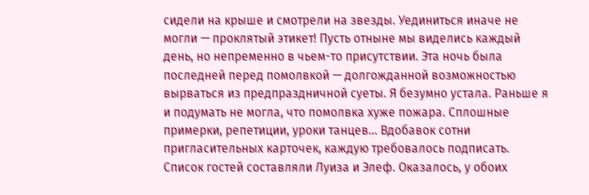сидели на крыше и смотрели на звезды. Уединиться иначе не могли — проклятый этикет! Пусть отныне мы виделись каждый день, но непременно в чьем-то присутствии. Эта ночь была последней перед помолвкой — долгожданной возможностью вырваться из предпраздничной суеты. Я безумно устала. Раньше я и подумать не могла, что помолвка хуже пожара. Сплошные примерки, репетиции, уроки танцев… Вдобавок сотни пригласительных карточек, каждую требовалось подписать. Список гостей составляли Луиза и Элеф. Оказалось, у обоих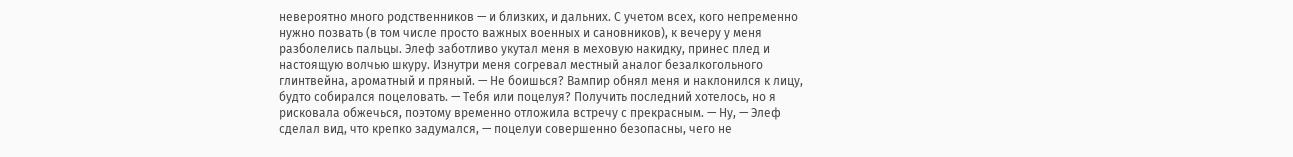невероятно много родственников — и близких, и дальних. С учетом всех, кого непременно нужно позвать (в том числе просто важных военных и сановников), к вечеру у меня разболелись пальцы. Элеф заботливо укутал меня в меховую накидку, принес плед и настоящую волчью шкуру. Изнутри меня согревал местный аналог безалкогольного глинтвейна, ароматный и пряный. — Не боишься? Вампир обнял меня и наклонился к лицу, будто собирался поцеловать. — Тебя или поцелуя? Получить последний хотелось, но я рисковала обжечься, поэтому временно отложила встречу с прекрасным. — Ну, — Элеф сделал вид, что крепко задумался, — поцелуи совершенно безопасны, чего не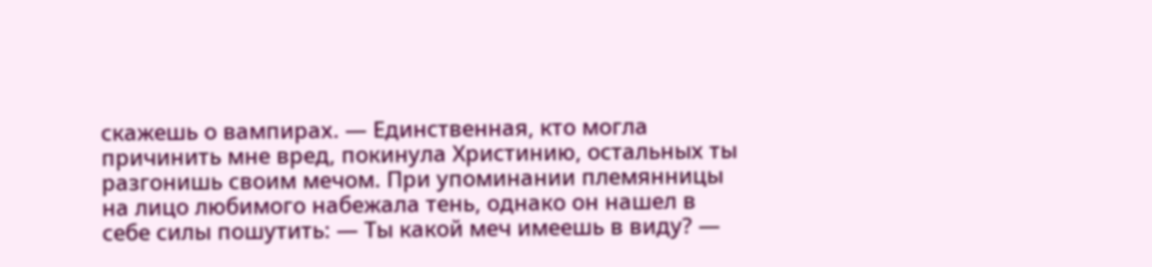скажешь о вампирах. — Единственная, кто могла причинить мне вред, покинула Христинию, остальных ты разгонишь своим мечом. При упоминании племянницы на лицо любимого набежала тень, однако он нашел в себе силы пошутить: — Ты какой меч имеешь в виду? —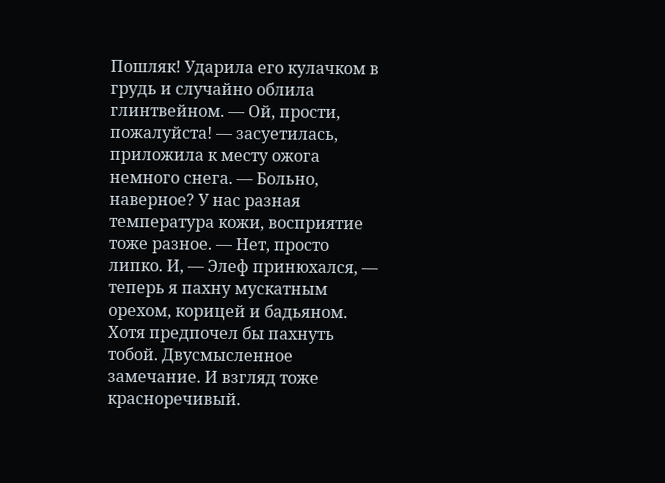Пошляк! Ударила его кулачком в грудь и случайно облила глинтвейном. — Ой, прости, пожалуйста! — засуетилась, приложила к месту ожога немного снега. — Больно, наверное? У нас разная температура кожи, восприятие тоже разное. — Нет, просто липко. И, — Элеф принюхался, — теперь я пахну мускатным орехом, корицей и бадьяном. Хотя предпочел бы пахнуть тобой. Двусмысленное замечание. И взгляд тоже красноречивый.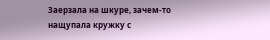Заерзала на шкуре, зачем-то нащупала кружку с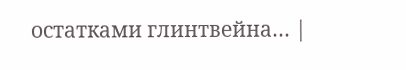остатками глинтвейна… |